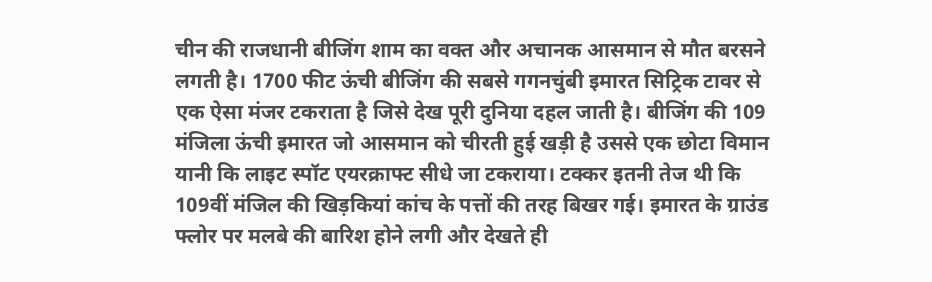चीन की राजधानी बीजिंग शाम का वक्त और अचानक आसमान से मौत बरसने लगती है। 1700 फीट ऊंची बीजिंग की सबसे गगनचुंबी इमारत सिट्रिक टावर से एक ऐसा मंजर टकराता है जिसे देख पूरी दुनिया दहल जाती है। बीजिंग की 109 मंजिला ऊंची इमारत जो आसमान को चीरती हुई खड़ी है उससे एक छोटा विमान यानी कि लाइट स्पॉट एयरक्राफ्ट सीधे जा टकराया। टक्कर इतनी तेज थी कि 109वीं मंजिल की खिड़कियां कांच के पत्तों की तरह बिखर गई। इमारत के ग्राउंड फ्लोर पर मलबे की बारिश होने लगी और देखते ही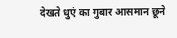देखते धुएं का गुबार आसमान छूने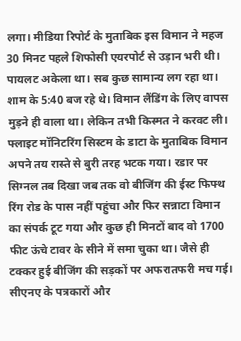लगा। मीडिया रिपोर्ट के मुताबिक इस विमान ने महज 30 मिनट पहले शिफोसी एयरपोर्ट से उड़ान भरी थी। पायलट अकेला था। सब कुछ सामान्य लग रहा था। शाम के 5:40 बज रहे थे। विमान लैंडिंग के लिए वापस मुड़ने ही वाला था। लेकिन तभी किस्मत ने करवट ली।
फ्लाइट मॉनिटरिंग सिस्टम के डाटा के मुताबिक विमान अपने तय रास्ते से बुरी तरह भटक गया। रडार पर सिग्नल तब दिखा जब तक वो बीजिंग की ईस्ट फिफ्थ रिंग रोड के पास नहीं पहुंचा और फिर सन्नाटा विमान का संपर्क टूट गया और कुछ ही मिनटों बाद वो 1700 फीट ऊंचे टावर के सीने में समा चुका था। जैसे ही टक्कर हुई बीजिंग की सड़कों पर अफरातफरी मच गई। सीएनए के पत्रकारों और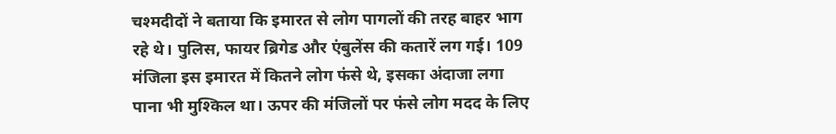चश्मदीदों ने बताया कि इमारत से लोग पागलों की तरह बाहर भाग रहे थे। पुलिस, फायर ब्रिगेड और एंबुलेंस की कतारें लग गई। 109 मंजिला इस इमारत में कितने लोग फंसे थे, इसका अंदाजा लगा पाना भी मुश्किल था। ऊपर की मंजिलों पर फंसे लोग मदद के लिए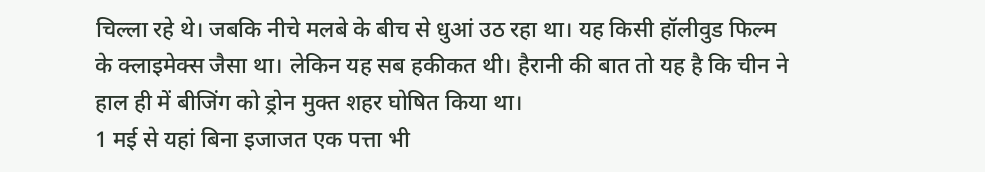चिल्ला रहे थे। जबकि नीचे मलबे के बीच से धुआं उठ रहा था। यह किसी हॉलीवुड फिल्म के क्लाइमेक्स जैसा था। लेकिन यह सब हकीकत थी। हैरानी की बात तो यह है कि चीन ने हाल ही में बीजिंग को ड्रोन मुक्त शहर घोषित किया था।
1 मई से यहां बिना इजाजत एक पत्ता भी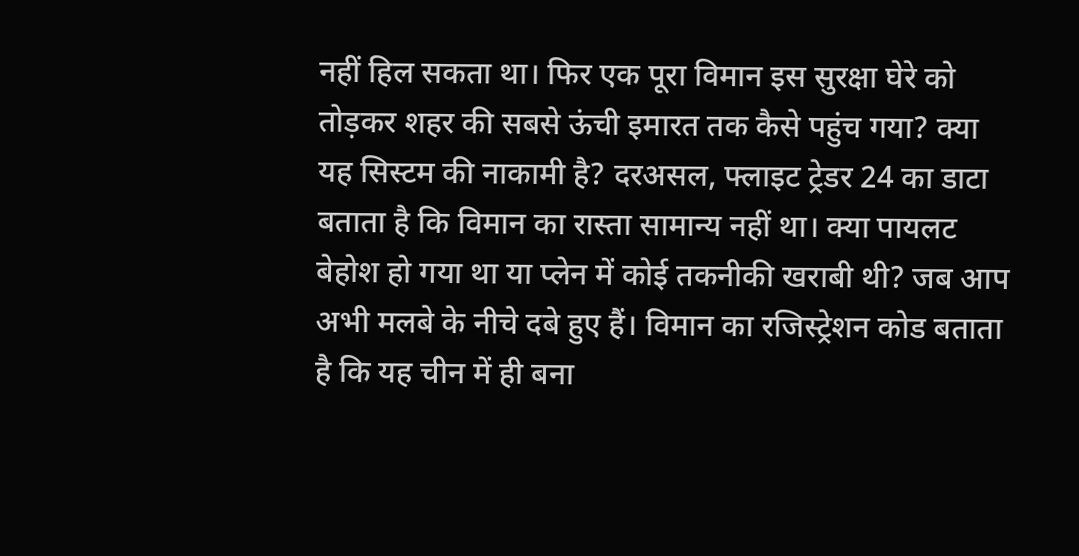नहीं हिल सकता था। फिर एक पूरा विमान इस सुरक्षा घेरे को तोड़कर शहर की सबसे ऊंची इमारत तक कैसे पहुंच गया? क्या यह सिस्टम की नाकामी है? दरअसल, फ्लाइट ट्रेडर 24 का डाटा बताता है कि विमान का रास्ता सामान्य नहीं था। क्या पायलट बेहोश हो गया था या प्लेन में कोई तकनीकी खराबी थी? जब आप अभी मलबे के नीचे दबे हुए हैं। विमान का रजिस्ट्रेशन कोड बताता है कि यह चीन में ही बना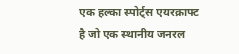एक हल्का स्पोर्ट्स एयरक्राफ्ट है जो एक स्थानीय जनरल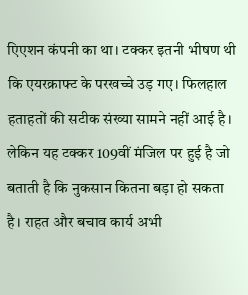एिएशन कंपनी का था। टक्कर इतनी भीषण थी कि एयरक्राफ्ट के परखच्चे उड़ गए। फिलहाल हताहतों की सटीक संख्या सामने नहीं आई है। लेकिन यह टक्कर 109वीं मंजिल पर हुई है जो बताती है कि नुकसान कितना बड़ा हो सकता है। राहत और बचाव कार्य अभी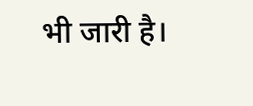भी जारी है।